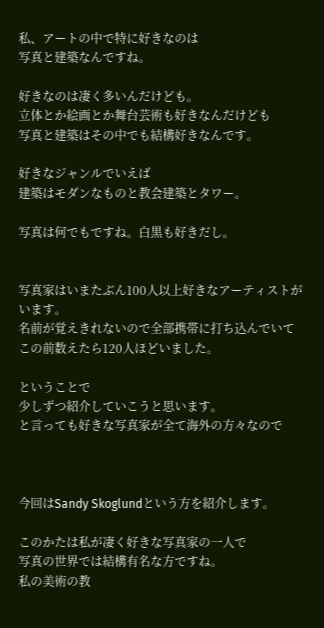私、アートの中で特に好きなのは
写真と建築なんですね。

好きなのは凄く多いんだけども。
立体とか絵画とか舞台芸術も好きなんだけども
写真と建築はその中でも結構好きなんです。

好きなジャンルでいえば
建築はモダンなものと教会建築とタワー。

写真は何でもですね。白黒も好きだし。


写真家はいまたぶん100人以上好きなアーティストがいます。
名前が覚えきれないので全部携帯に打ち込んでいて
この前数えたら120人ほどいました。

ということで
少しずつ紹介していこうと思います。
と言っても好きな写真家が全て海外の方々なので



今回はSandy Skoglundという方を紹介します。

このかたは私が凄く好きな写真家の一人で
写真の世界では結構有名な方ですね。
私の美術の教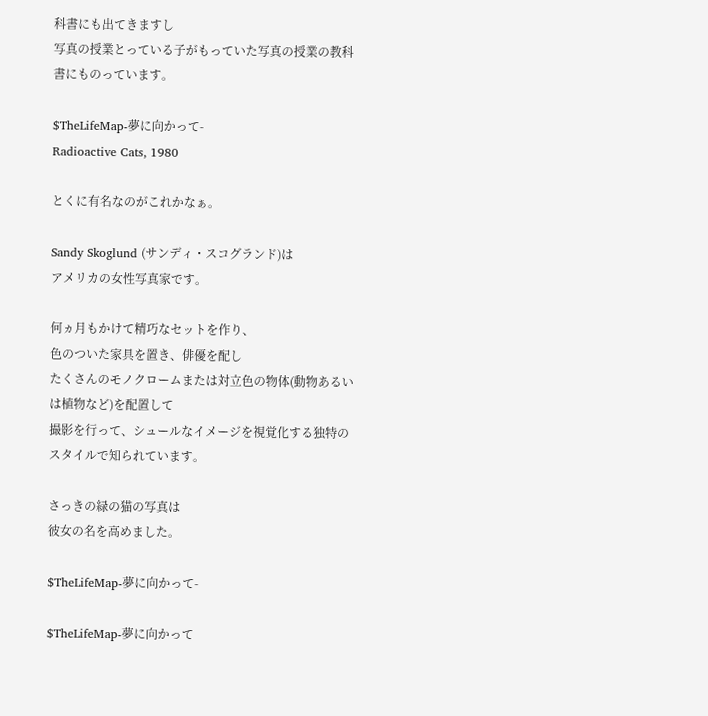科書にも出てきますし
写真の授業とっている子がもっていた写真の授業の教科書にものっています。

$TheLifeMap-夢に向かって-
Radioactive Cats, 1980

とくに有名なのがこれかなぁ。

Sandy Skoglund (サンディ・スコグランド)は
アメリカの女性写真家です。

何ヵ月もかけて精巧なセットを作り、
色のついた家具を置き、俳優を配し
たくさんのモノクロームまたは対立色の物体(動物あるいは植物など)を配置して
撮影を行って、シュールなイメージを視覚化する独特のスタイルで知られています。

さっきの緑の猫の写真は
彼女の名を高めました。

$TheLifeMap-夢に向かって-

$TheLifeMap-夢に向かって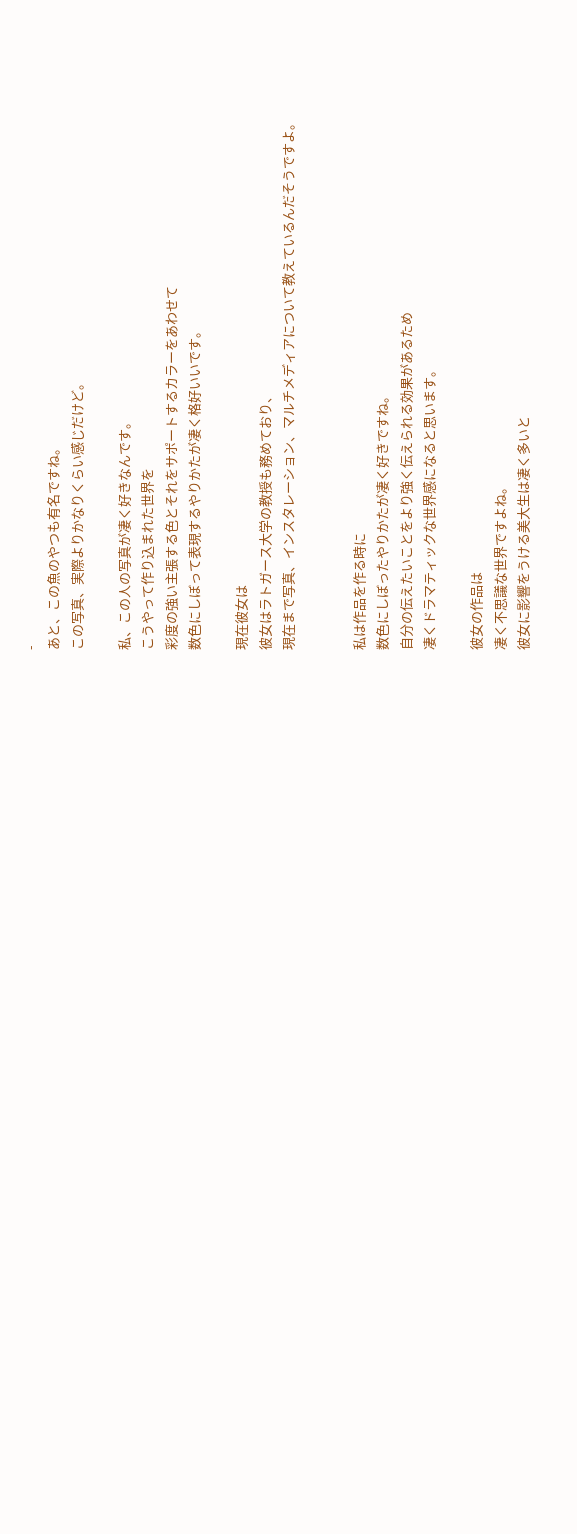-
あと、この魚のやつも有名ですね。
この写真、実際よりかなりくらい感じだけど。

私、この人の写真が凄く好きなんです。
こうやって作り込まれた世界を
彩度の強い主張する色とそれをサポートするカラーをあわせて
数色にしぼって表現するやりかたが凄く格好いいです。

現在彼女は
彼女はラトガース大学の教授も務めており、
現在まで写真、インスタレーション、マルチメディアについて教えているんだそうですよ。


私は作品を作る時に
数色にしぼったやりかたが凄く好きですね。
自分の伝えたいことをより強く伝えられる効果があるため
凄くドラマティックな世界感になると思います。

彼女の作品は
凄く不思議な世界ですよね。
彼女に影響をうける美大生は凄く多いと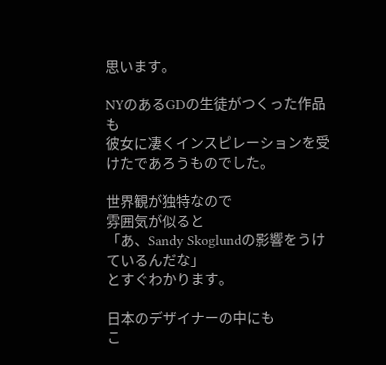思います。

NYのあるGDの生徒がつくった作品も
彼女に凄くインスピレーションを受けたであろうものでした。

世界観が独特なので
雰囲気が似ると
「あ、Sandy Skoglundの影響をうけているんだな」
とすぐわかります。

日本のデザイナーの中にも
こ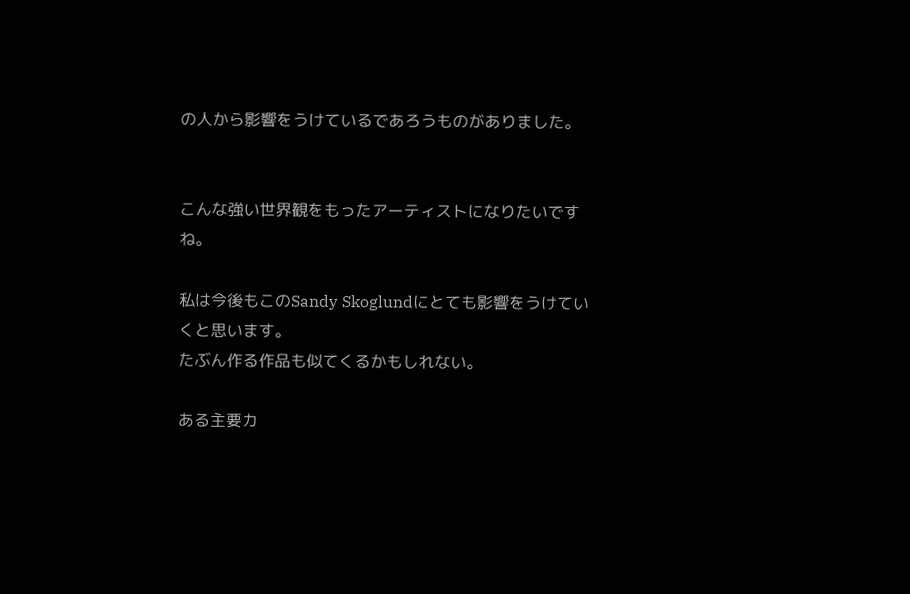の人から影響をうけているであろうものがありました。


こんな強い世界観をもったアーティストになりたいですね。

私は今後もこのSandy Skoglundにとても影響をうけていくと思います。
たぶん作る作品も似てくるかもしれない。

ある主要カ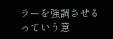ラーを強調させるっていう意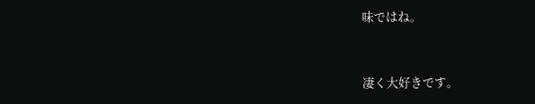味ではね。


凄く大好きです。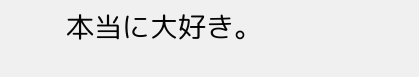本当に大好き。